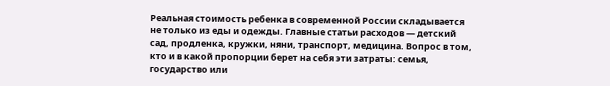Реальная стоимость ребенка в современной России складывается не только из еды и одежды. Главные статьи расходов — детский сад, продленка, кружки, няни, транспорт, медицина. Вопрос в том, кто и в какой пропорции берет на себя эти затраты: семья, государство или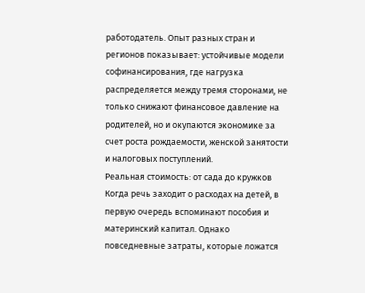работодатель. Опыт разных стран и регионов показывает: устойчивые модели софинансирования, где нагрузка распределяется между тремя сторонами, не только снижают финансовое давление на родителей, но и окупаются экономике за счет роста рождаемости, женской занятости и налоговых поступлений.
Реальная стоимость: от сада до кружков
Когда речь заходит о расходах на детей, в первую очередь вспоминают пособия и материнский капитал. Однако повседневные затраты, которые ложатся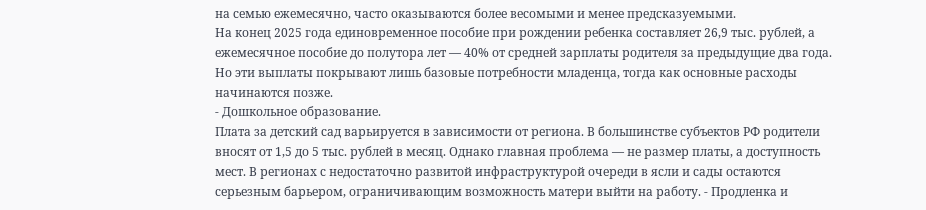на семью ежемесячно, часто оказываются более весомыми и менее предсказуемыми.
На конец 2025 года единовременное пособие при рождении ребенка составляет 26,9 тыс. рублей, а ежемесячное пособие до полутора лет — 40% от средней зарплаты родителя за предыдущие два года. Но эти выплаты покрывают лишь базовые потребности младенца, тогда как основные расходы начинаются позже.
- Дошкольное образование.
Плата за детский сад варьируется в зависимости от региона. В большинстве субъектов РФ родители вносят от 1,5 до 5 тыс. рублей в месяц. Однако главная проблема — не размер платы, а доступность мест. В регионах с недостаточно развитой инфраструктурой очереди в ясли и сады остаются серьезным барьером, ограничивающим возможность матери выйти на работу. - Продленка и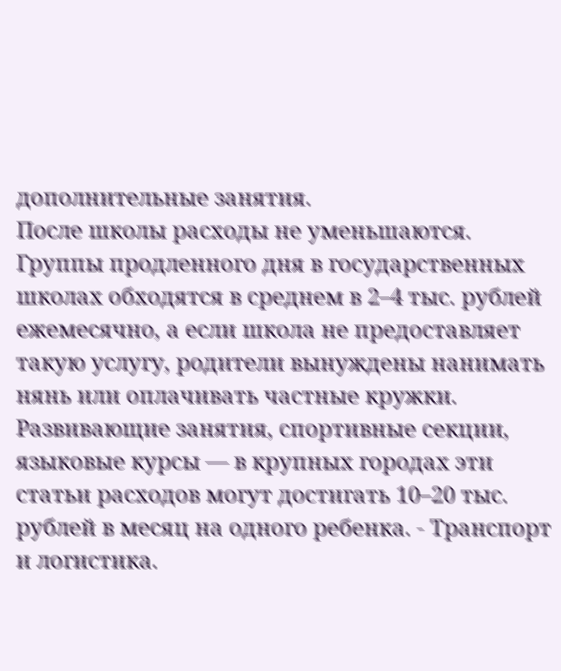дополнительные занятия.
После школы расходы не уменьшаются. Группы продленного дня в государственных школах обходятся в среднем в 2–4 тыс. рублей ежемесячно, а если школа не предоставляет такую услугу, родители вынуждены нанимать нянь или оплачивать частные кружки. Развивающие занятия, спортивные секции, языковые курсы — в крупных городах эти статьи расходов могут достигать 10–20 тыс. рублей в месяц на одного ребенка. - Транспорт и логистика.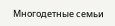Многодетные семьи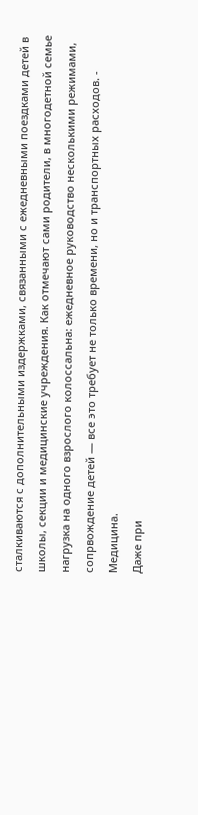сталкиваются с дополнительными издержками, связанными с ежедневными поездками детей в школы, секции и медицинские учреждения. Как отмечают сами родители, в многодетной семье нагрузка на одного взрослого колоссальна: ежедневное руководство несколькими режимами, сопрвождение детей — все это требует не только времени, но и транспортных расходов. - Медицина.
Даже при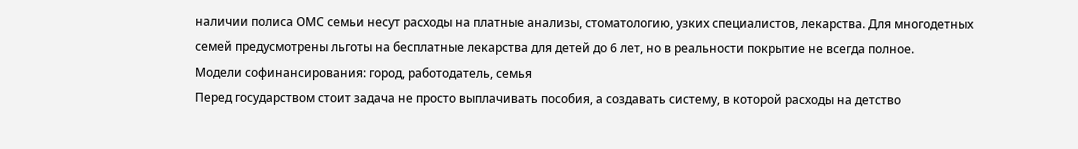наличии полиса ОМС семьи несут расходы на платные анализы, стоматологию, узких специалистов, лекарства. Для многодетных семей предусмотрены льготы на бесплатные лекарства для детей до 6 лет, но в реальности покрытие не всегда полное.
Модели софинансирования: город, работодатель, семья
Перед государством стоит задача не просто выплачивать пособия, а создавать систему, в которой расходы на детство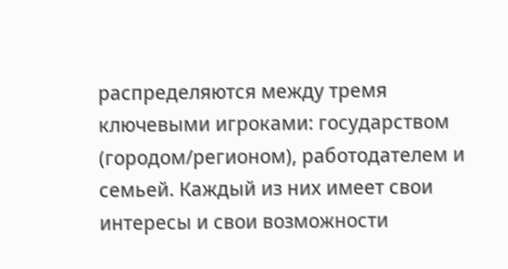распределяются между тремя ключевыми игроками: государством (городом/регионом), работодателем и семьей. Каждый из них имеет свои интересы и свои возможности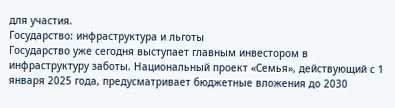для участия.
Государство: инфраструктура и льготы
Государство уже сегодня выступает главным инвестором в инфраструктуру заботы. Национальный проект «Семья», действующий с 1 января 2025 года, предусматривает бюджетные вложения до 2030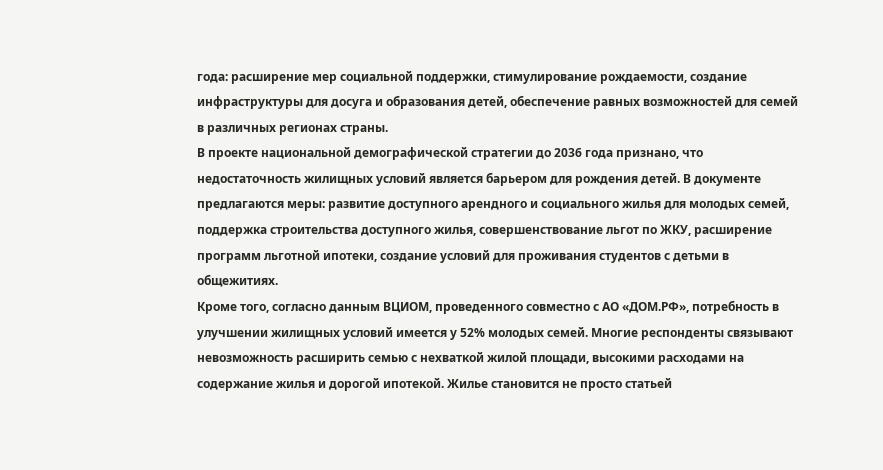года: расширение мер социальной поддержки, стимулирование рождаемости, создание инфраструктуры для досуга и образования детей, обеспечение равных возможностей для семей в различных регионах страны.
В проекте национальной демографической стратегии до 2036 года признано, что недостаточность жилищных условий является барьером для рождения детей. В документе предлагаются меры: развитие доступного арендного и социального жилья для молодых семей, поддержка строительства доступного жилья, совершенствование льгот по ЖКУ, расширение программ льготной ипотеки, создание условий для проживания студентов с детьми в общежитиях.
Кроме того, согласно данным ВЦИОМ, проведенного совместно с АО «ДОМ.РФ», потребность в улучшении жилищных условий имеется у 52% молодых семей. Многие респонденты связывают невозможность расширить семью с нехваткой жилой площади, высокими расходами на содержание жилья и дорогой ипотекой. Жилье становится не просто статьей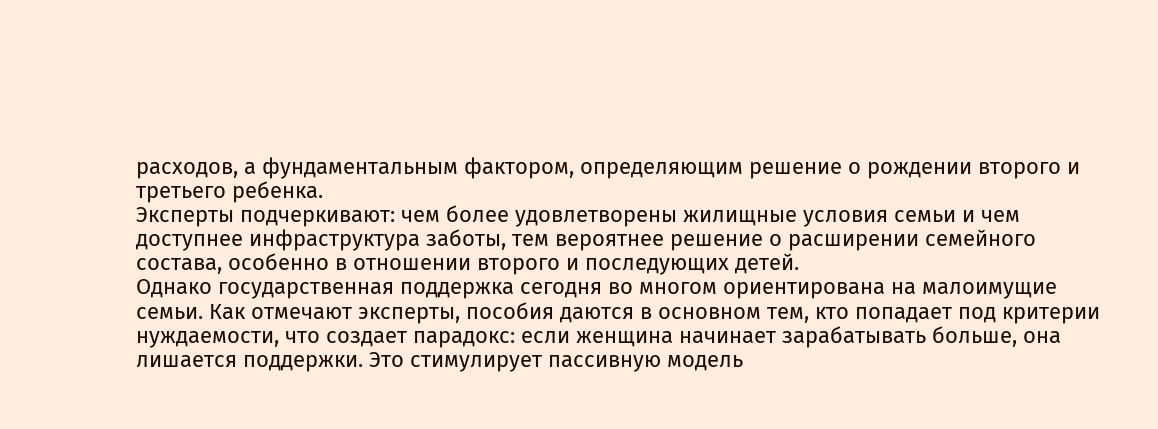расходов, а фундаментальным фактором, определяющим решение о рождении второго и третьего ребенка.
Эксперты подчеркивают: чем более удовлетворены жилищные условия семьи и чем доступнее инфраструктура заботы, тем вероятнее решение о расширении семейного состава, особенно в отношении второго и последующих детей.
Однако государственная поддержка сегодня во многом ориентирована на малоимущие семьи. Как отмечают эксперты, пособия даются в основном тем, кто попадает под критерии нуждаемости, что создает парадокс: если женщина начинает зарабатывать больше, она лишается поддержки. Это стимулирует пассивную модель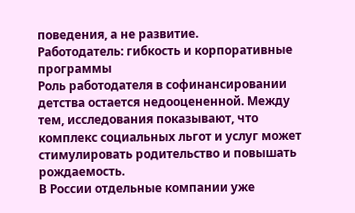поведения, а не развитие.
Работодатель: гибкость и корпоративные программы
Роль работодателя в софинансировании детства остается недооцененной. Между тем, исследования показывают, что комплекс социальных льгот и услуг может стимулировать родительство и повышать рождаемость.
В России отдельные компании уже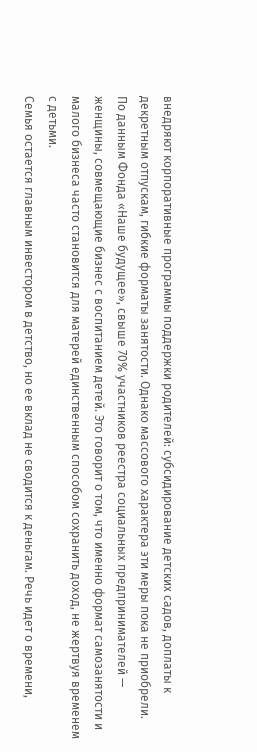внедряют корпоративные программы поддержки родителей: субсидирование детских садов, доплаты к декретным отпускам, гибкие форматы занятости. Однако массового характера эти меры пока не приобрели.
По данным Фонда «Наше будущее», свыше 70% участников реестра социальных предпринимателей — женщины, совмещающие бизнес с воспитанием детей. Это говорит о том, что именно формат самозанятости и малого бизнеса часто становится для матерей единственным способом сохранить доход, не жертвуя временем с детьми.
Семья остается главным инвестором в детство, но ее вклад не сводится к деньгам. Речь идет о времени,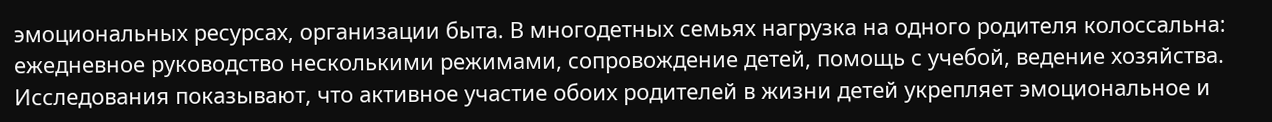эмоциональных ресурсах, организации быта. В многодетных семьях нагрузка на одного родителя колоссальна: ежедневное руководство несколькими режимами, сопровождение детей, помощь с учебой, ведение хозяйства.
Исследования показывают, что активное участие обоих родителей в жизни детей укрепляет эмоциональное и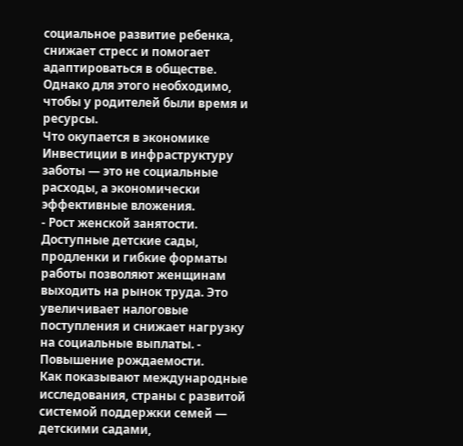социальное развитие ребенка, снижает стресс и помогает адаптироваться в обществе. Однако для этого необходимо, чтобы у родителей были время и ресурсы.
Что окупается в экономике
Инвестиции в инфраструктуру заботы — это не социальные расходы, а экономически эффективные вложения.
- Рост женской занятости.
Доступные детские сады, продленки и гибкие форматы работы позволяют женщинам выходить на рынок труда. Это увеличивает налоговые поступления и снижает нагрузку на социальные выплаты. - Повышение рождаемости.
Как показывают международные исследования, страны с развитой системой поддержки семей — детскими садами,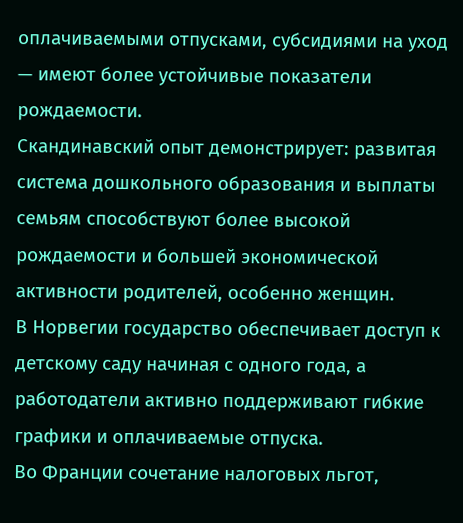оплачиваемыми отпусками, субсидиями на уход — имеют более устойчивые показатели рождаемости.
Скандинавский опыт демонстрирует: развитая система дошкольного образования и выплаты семьям способствуют более высокой рождаемости и большей экономической активности родителей, особенно женщин.
В Норвегии государство обеспечивает доступ к детскому саду начиная с одного года, а работодатели активно поддерживают гибкие графики и оплачиваемые отпуска.
Во Франции сочетание налоговых льгот,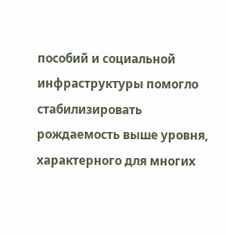пособий и социальной инфраструктуры помогло стабилизировать рождаемость выше уровня, характерного для многих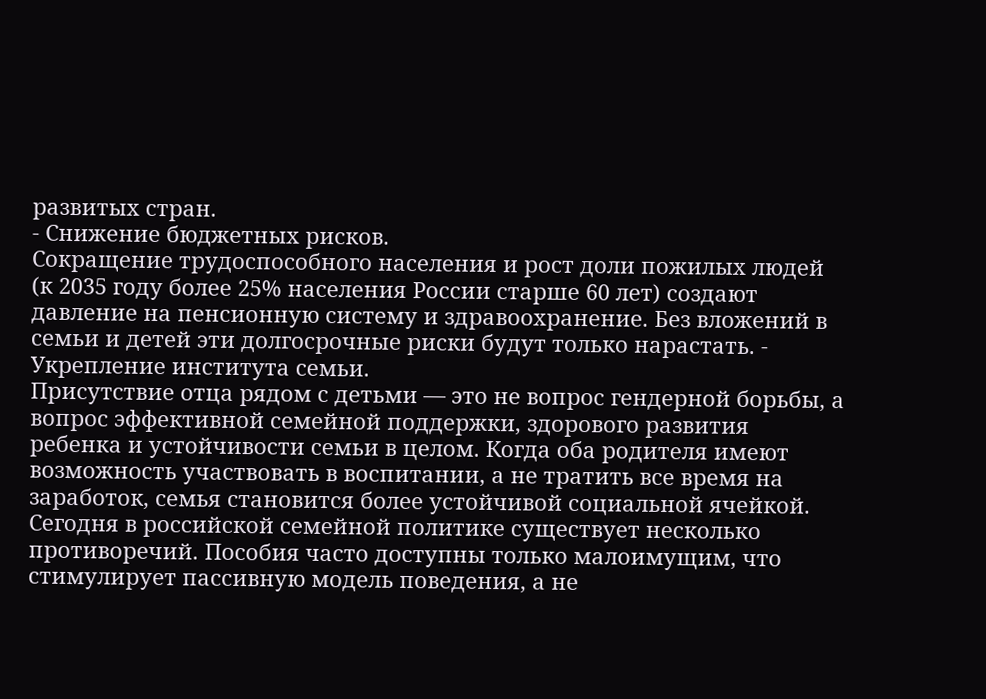развитых стран.
- Снижение бюджетных рисков.
Сокращение трудоспособного населения и рост доли пожилых людей (к 2035 году более 25% населения России старше 60 лет) создают давление на пенсионную систему и здравоохранение. Без вложений в семьи и детей эти долгосрочные риски будут только нарастать. - Укрепление института семьи.
Присутствие отца рядом с детьми — это не вопрос гендерной борьбы, а вопрос эффективной семейной поддержки, здорового развития ребенка и устойчивости семьи в целом. Когда оба родителя имеют возможность участвовать в воспитании, а не тратить все время на заработок, семья становится более устойчивой социальной ячейкой.
Сегодня в российской семейной политике существует несколько противоречий. Пособия часто доступны только малоимущим, что стимулирует пассивную модель поведения, а не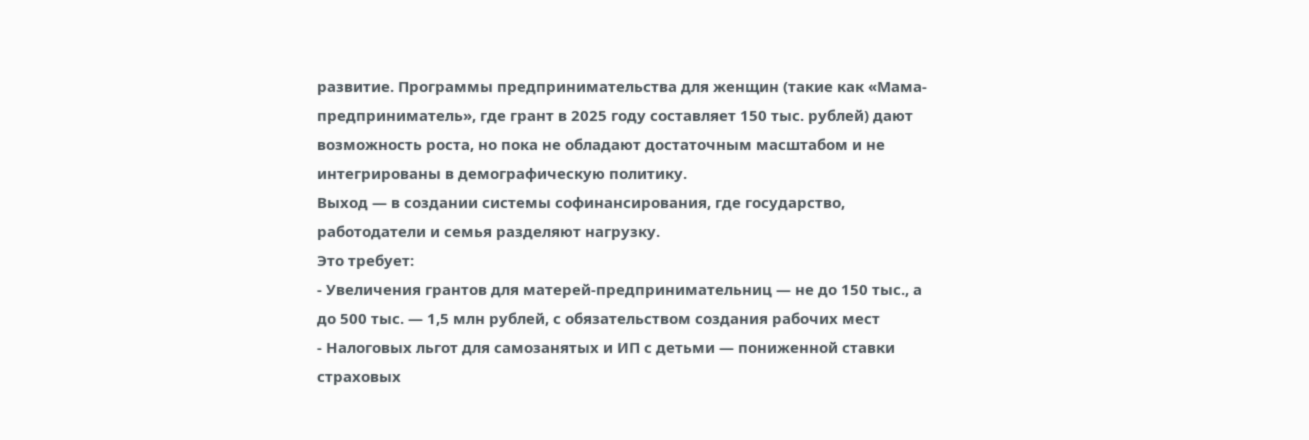развитие. Программы предпринимательства для женщин (такие как «Мама-предприниматель», где грант в 2025 году составляет 150 тыс. рублей) дают возможность роста, но пока не обладают достаточным масштабом и не интегрированы в демографическую политику.
Выход — в создании системы софинансирования, где государство, работодатели и семья разделяют нагрузку.
Это требует:
- Увеличения грантов для матерей-предпринимательниц — не до 150 тыс., а до 500 тыс. — 1,5 млн рублей, с обязательством создания рабочих мест
- Налоговых льгот для самозанятых и ИП с детьми — пониженной ставки страховых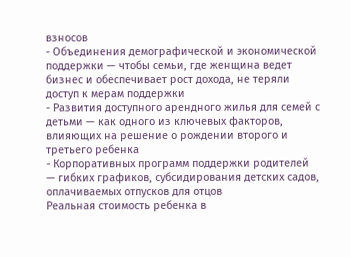взносов
- Объединения демографической и экономической поддержки — чтобы семьи, где женщина ведет бизнес и обеспечивает рост дохода, не теряли доступ к мерам поддержки
- Развития доступного арендного жилья для семей с детьми — как одного из ключевых факторов, влияющих на решение о рождении второго и третьего ребенка
- Корпоративных программ поддержки родителей — гибких графиков, субсидирования детских садов, оплачиваемых отпусков для отцов
Реальная стоимость ребенка в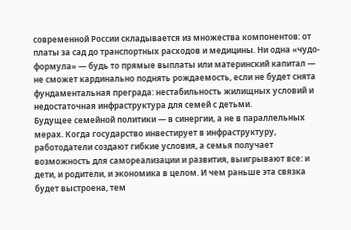современной России складывается из множества компонентов: от платы за сад до транспортных расходов и медицины. Ни одна «чудо-формула» — будь то прямые выплаты или материнский капитал — не сможет кардинально поднять рождаемость, если не будет снята фундаментальная преграда: нестабильность жилищных условий и недостаточная инфраструктура для семей с детьми.
Будущее семейной политики — в синергии, а не в параллельных мерах. Когда государство инвестирует в инфраструктуру, работодатели создают гибкие условия, а семья получает возможность для самореализации и развития, выигрывают все: и дети, и родители, и экономика в целом. И чем раньше эта связка будет выстроена, тем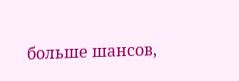больше шансов,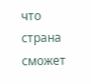что страна сможет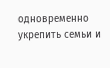одновременно укрепить семьи и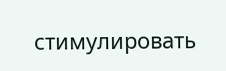стимулировать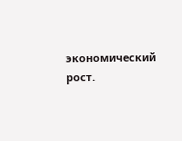экономический рост.